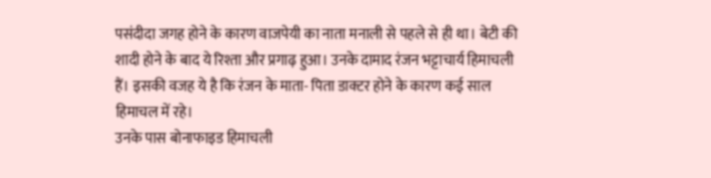पसंदीदा जगह होने के कारण वाजपेयी का नाता मनाली से पहले से ही था। बेटी की शादी होने के बाद ये रिश्ता और प्रगाढ़ हुआ। उनके दामाद रंजन भट्टाचार्य हिमाचली हैं। इसकी वजह ये है कि रंजन के माता- पिता डाक्टर होने के कारण कई साल हिमाचल में रहे।
उनके पास बोनाफाइड हिमाचली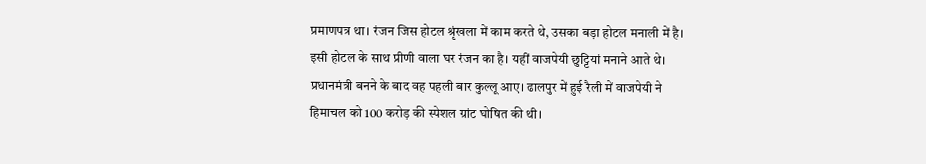प्रमाणपत्र था। रंजन जिस होटल श्रृंखला में काम करते थे, उसका बड़ा होटल मनाली में है। इसी होटल के साथ प्रीणी वाला घर रंजन का है। यहीं वाजपेयी छुट्टियां मनाने आते थे। प्रधानमंत्री बनने के बाद वह पहली बार कुल्लू आए। ढालपुर में हुई रैली में वाजपेयी ने हिमाचल को 100 करोड़ की स्पेशल ग्रांट घोषित की थी।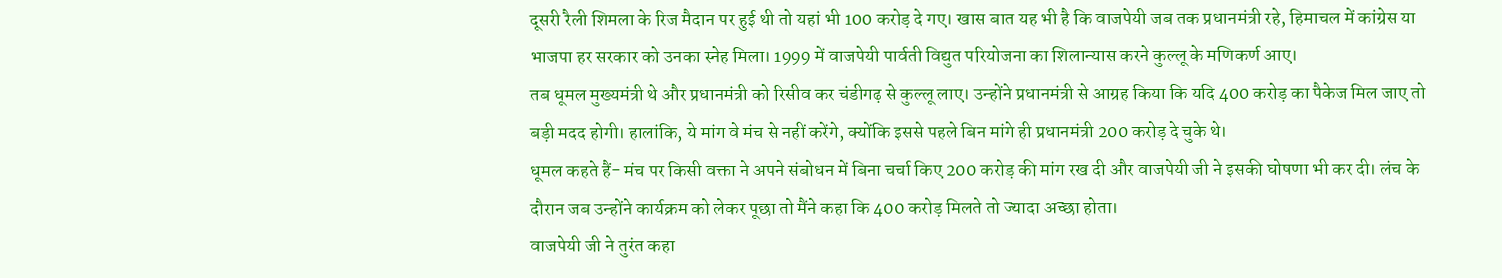दूसरी रैली शिमला के रिज मैदान पर हुई थी तो यहां भी 100 करोड़ दे गए। खास बात यह भी है कि वाजपेयी जब तक प्रधानमंत्री रहे, हिमाचल में कांग्रेस या भाजपा हर सरकार को उनका स्नेह मिला। 1999 में वाजपेयी पार्वती विद्युत परियोजना का शिलान्यास करने कुल्लू के मणिकर्ण आए।
तब धूमल मुख्यमंत्री थे और प्रधानमंत्री को रिसीव कर चंडीगढ़ से कुल्लू लाए। उन्होंने प्रधानमंत्री से आग्रह किया कि यदि 400 करोड़ का पैकेज मिल जाए तो बड़ी मदद होगी। हालांकि, ये मांग वे मंच से नहीं करेंगे, क्योंकि इससे पहले बिन मांगे ही प्रधानमंत्री 200 करोड़ दे चुके थे।
धूमल कहते हैं- मंच पर किसी वक्ता ने अपने संबोधन में बिना चर्चा किए 200 करोड़ की मांग रख दी और वाजपेयी जी ने इसकी घोषणा भी कर दी। लंच के दौरान जब उन्होंने कार्यक्रम को लेकर पूछा तो मैंने कहा कि 400 करोड़ मिलते तो ज्यादा अच्छा होता।
वाजपेयी जी ने तुरंत कहा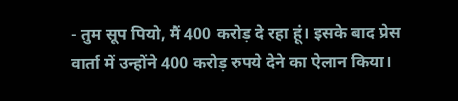- तुम सूप पियो, मैं 400 करोड़ दे रहा हूं। इसके बाद प्रेस वार्ता में उन्होंने 400 करोड़ रुपये देने का ऐलान किया।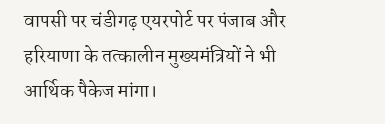वापसी पर चंडीगढ़ एयरपोर्ट पर पंजाब और हरियाणा के तत्कालीन मुख्यमंत्रियों ने भी आर्थिक पैकेज मांगा।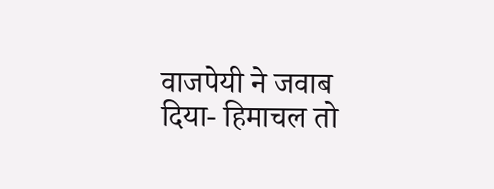वाजपेयी ने जवाब दिया- हिमाचल तो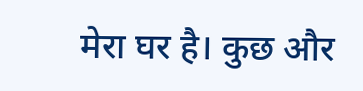मेरा घर है। कुछ और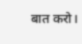बात करो।